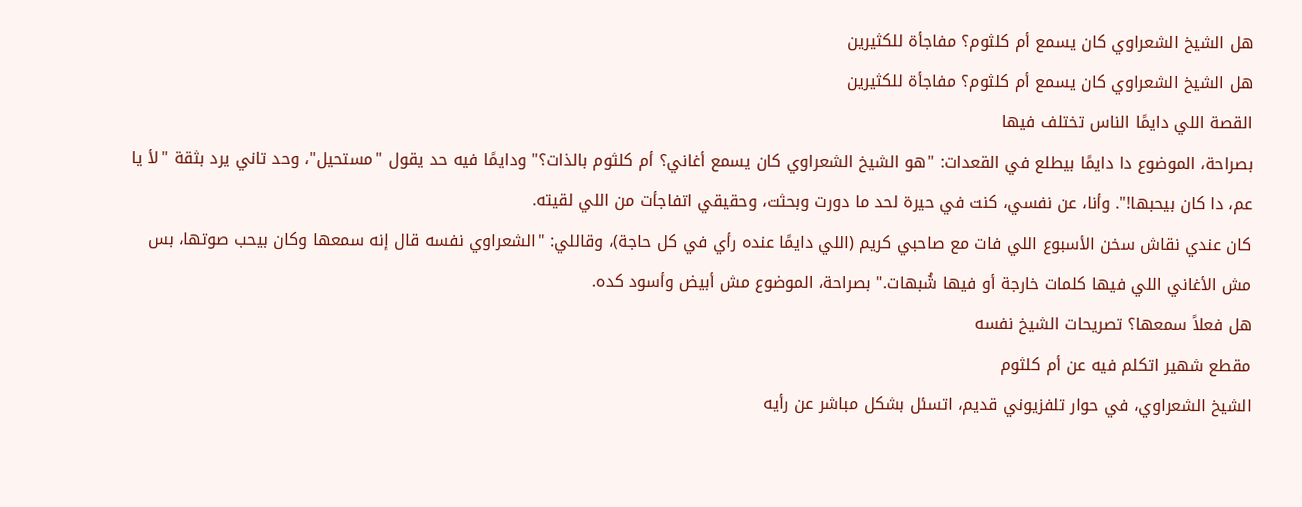هل الشيخ الشعراوي كان يسمع أم كلثوم؟ مفاجأة للكثيرين
هل الشيخ الشعراوي كان يسمع أم كلثوم؟ مفاجأة للكثيرين
القصة اللي دايمًا الناس تختلف فيها
بصراحة، الموضوع دا دايمًا بيطلع في القعدات: "هو الشيخ الشعراوي كان يسمع أغاني؟ أم كلثوم بالذات؟" ودايمًا فيه حد يقول "مستحيل"، وحد تاني يرد بثقة "لأ يا عم، دا كان بيحبها!". وأنا، عن نفسي، كنت في حيرة لحد ما دورت وبحثت، وحقيقي اتفاجأت من اللي لقيته.
كان عندي نقاش سخن الأسبوع اللي فات مع صاحبي كريم (اللي دايمًا عنده رأي في كل حاجة)، وقاللي: "الشعراوي نفسه قال إنه سمعها وكان بيحب صوتها، بس مش الأغاني اللي فيها كلمات خارجة أو فيها شُبهات." بصراحة، الموضوع مش أبيض وأسود كده.
هل فعلاً سمعها؟ تصريحات الشيخ نفسه
مقطع شهير اتكلم فيه عن أم كلثوم
الشيخ الشعراوي، في حوار تلفزيوني قديم، اتسئل بشكل مباشر عن رأيه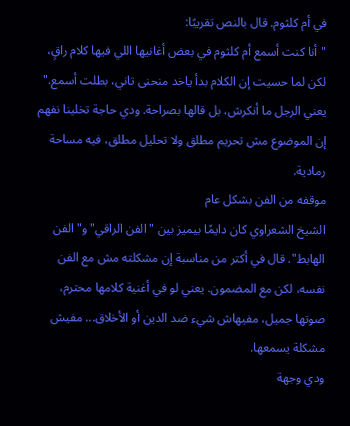في أم كلثوم. قال بالنص تقريبًا:
"أنا كنت أسمع أم كلثوم في بعض أغانيها اللي فيها كلام راقٍ، لكن لما حسيت إن الكلام بدأ ياخد منحنى تاني، بطلت أسمع."
يعني الرجل ما أنكرش، بل قالها بصراحة. ودي حاجة تخلينا نفهم إن الموضوع مش تحريم مطلق ولا تحليل مطلق، فيه مساحة رمادية.
موقفه من الفن بشكل عام
الشيخ الشعراوي كان دايمًا بيميز بين "الفن الراقي" و"الفن الهابط". قال في أكتر من مناسبة إن مشكلته مش مع الفن نفسه، لكن مع المضمون. يعني لو في أغنية كلامها محترم، صوتها جميل، مفيهاش شيء ضد الدين أو الأخلاق... مفيش مشكلة يسمعها.
ودي وجهة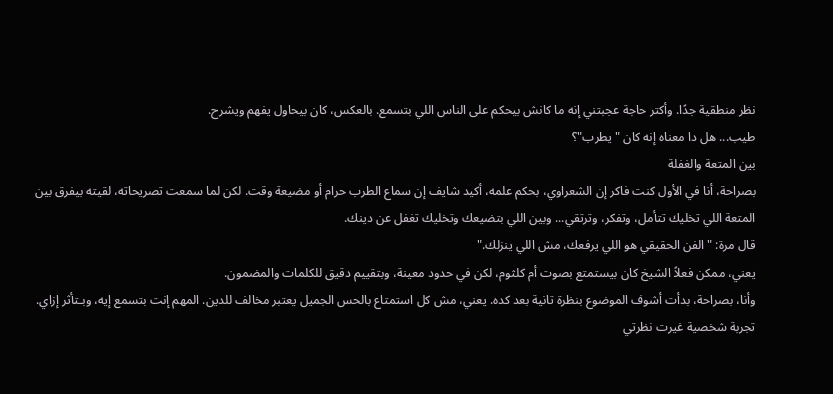نظر منطقية جدًا. وأكتر حاجة عجبتني إنه ما كانش بيحكم على الناس اللي بتسمع. بالعكس، كان بيحاول يفهم ويشرح.
طيب... هل دا معناه إنه كان "يطرب"؟
بين المتعة والغفلة
بصراحة، أنا في الأول كنت فاكر إن الشعراوي، بحكم علمه، أكيد شايف إن سماع الطرب حرام أو مضيعة وقت. لكن لما سمعت تصريحاته، لقيته بيفرق بين المتعة اللي تخليك تتأمل، وتفكر، وترتقي... وبين اللي بتضيعك وتخليك تغفل عن دينك.
قال مرة: "الفن الحقيقي هو اللي يرفعك، مش اللي ينزلك."
يعني، ممكن فعلاً الشيخ كان بيستمتع بصوت أم كلثوم، لكن في حدود معينة، وبتقييم دقيق للكلمات والمضمون.
وأنا، بصراحة، بدأت أشوف الموضوع بنظرة تانية بعد كده. يعني، مش كل استمتاع بالحس الجميل يعتبر مخالف للدين. المهم إنت بتسمع إيه، وبـتأثر إزاي.
تجربة شخصية غيرت نظرتي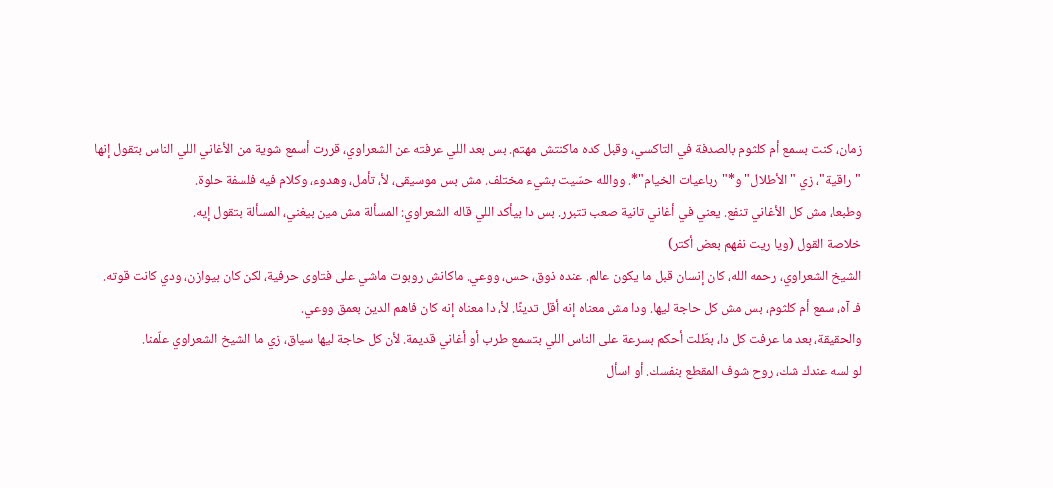زمان، كنت بسمع أم كلثوم بالصدفة في التاكسي، وقبل كده ماكنتش مهتم. بس بعد اللي عرفته عن الشعراوي، قررت أسمع شوية من الأغاني اللي الناس بتقول إنها "راقية"، زي "الأطلال" و*"رباعيات الخيام"*. ووالله حسّيت بشيء مختلف. مش بس موسيقى، لأ، تأمل، وهدوء، وكلام فيه فلسفة حلوة.
وطبعا، مش كل الأغاني تنفع. يعني في أغاني تانية صعب تتبرر. بس دا بيأكد اللي قاله الشعراوي: المسألة مش مين بيغني، المسألة بتقول إيه.
خلاصة القول (ويا ريت نفهم بعض أكتر)
الشيخ الشعراوي، رحمه الله، كان إنسان قبل ما يكون عالم. عنده ذوق، حس، ووعي. ماكانش روبوت ماشي على فتاوى حرفية، لكن كان بيوازن، ودي كانت قوته.
فـ آه، سمع أم كلثوم، بس مش كل حاجة ليها. ودا مش معناه إنه أقل تدينًا. لأ، دا معناه إنه كان فاهم الدين بعمق ووعي.
والحقيقة، بعد ما عرفت كل دا، بطّلت أحكم بسرعة على الناس اللي بتسمع طرب أو أغاني قديمة. لأن كل حاجة ليها سياق، زي ما الشيخ الشعراوي علّمنا.
لو لسه عندك شك، روح شوف المقطع بنفسك. أو اسأل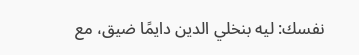نفسك: ليه بنخلي الدين دايمًا ضيق، مع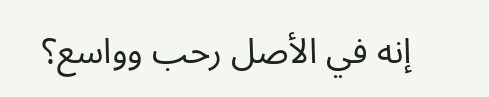إنه في الأصل رحب وواسع؟